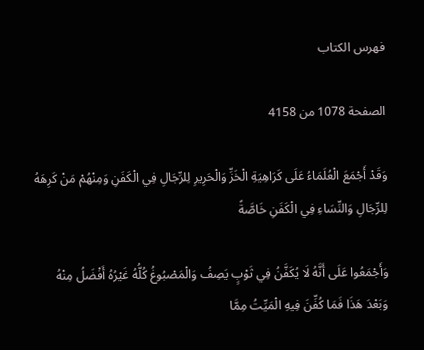فهرس الكتاب

الصفحة 1078 من 4158

وَقَدْ أَجْمَعَ الْعُلَمَاءُ عَلَى كَرَاهِيَةِ الْخَزِّ وَالْحَرِيرِ لِلرِّجَالِ فِي الْكَفَنِ وَمِنْهُمْ مَنْ كَرِهَهُ لِلرِّجَالِ وَالنِّسَاءِ فِي الْكَفَنِ خَاصَّةً

وَأَجْمَعُوا عَلَى أَنَّهُ لَا يُكَفَّنُ فِي ثَوْبٍ يَصِفُ وَالْمَصْبُوغُ كُلُّهُ غَيْرُهُ أَفْضَلُ مِنْهُ وَبَعْدَ هَذَا فَمَا كُفِّنَ فِيهِ الْمَيِّتُ مِمَّا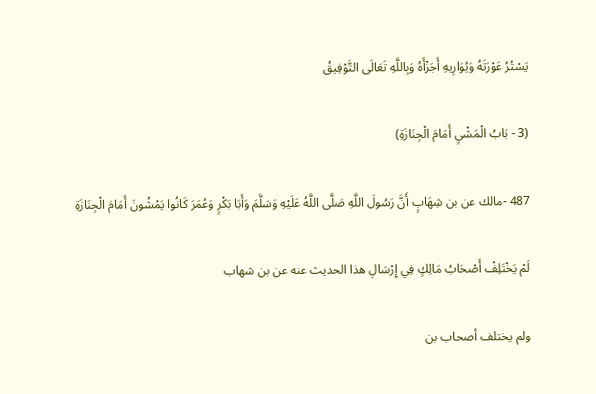يَسْتُرُ عَوْرَتَهُ وَيُوَارِيهِ أَجَزْأَهُ وَبِاللَّهِ تَعَالَى التَّوْفِيقُ

(3 - بَابُ الْمَشْيِ أَمَامَ الْجِنَازَةِ)

487 -مالك عن بن شِهَابٍ أَنَّ رَسُولَ اللَّهِ صَلَّى اللَّهُ عَلَيْهِ وَسَلَّمَ وَأَبَا بَكْرٍ وَعُمَرَ كَانُوا يَمْشُونَ أَمَامَ الْجِنَازَةِ

لَمْ يَخْتَلِفْ أَصْحَابُ مَالِكٍ فِي إِرْسَالِ هذا الحديث عنه عن بن شهاب

ولم يختلف أصحاب بن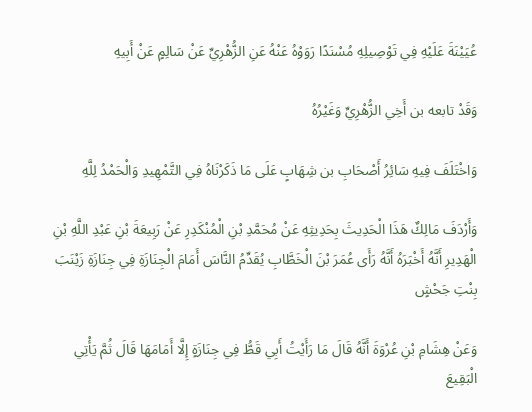عُيَيْنَةَ عَلَيْهِ فِي تَوْصِيلِهِ مُسْنَدًا رَوَوْهُ عَنْهُ عَنِ الزُّهْرِيِّ عَنْ سَالِمٍ عَنْ أَبِيهِ

وَقَدْ تابعه بن أَخِي الزُّهْرِيِّ وَغَيْرُهُ

وَاخْتَلَفَ فِيهِ سَائِرُ أَصْحَابِ بن شِهَابٍ عَلَى مَا ذَكَرْنَاهُ فِي التَّمْهِيدِ وَالْحَمْدُ لِلَّهِ

وَأَرْدَفَ مَالِكٌ هَذَا الْحَدِيثَ بِحَدِيثِهِ عَنْ مُحَمَّدِ بْنِ الْمُنْكَدِرِ عَنْ رَبِيعَةَ بْنِ عَبْدِ اللَّهِ بْنِ الْهَدِيرِ أَنَّهُ أَخْبَرَهُ أَنَّهُ رَأَى عُمَرَ بْنَ الْخَطَّابِ يُقَدِّمُ النَّاسَ أَمَامَ الْجِنَازَةِ فِي جِنَازَةِ زَيْنَبَ بِنْتِ جَحْشٍ

وَعَنْ هِشَامِ بْنِ عُرْوَةَ أَنَّهُ قَالَ مَا رَأَيْتُ أَبِي قَطُّ فِي جِنَازَةٍ إِلَّا أَمَامَهَا قَالَ ثُمَّ يَأْتِي الْبَقِيعَ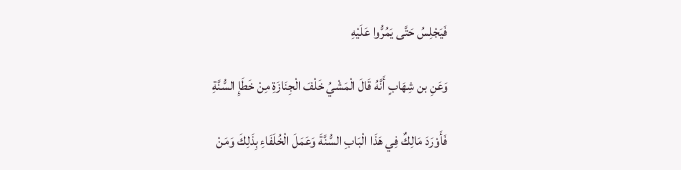فَيَجْلِسُ حَتَّى يَمُرُّوا عَلَيْهِ

وَعَنِ بن شِهَابٍ أَنَّهُ قَالَ الْمَشْيُ خَلْفَ الْجِنَازَةِ مِنْ خَطَإِ السُّنَّةِ

فَأَوْرَدَ مَالِكٌ فِي هَذَا الْبَابِ السُّنَّةَ وَعَمَلَ الْخُلَفَاءِ بِذَلِكَ وَمَنْ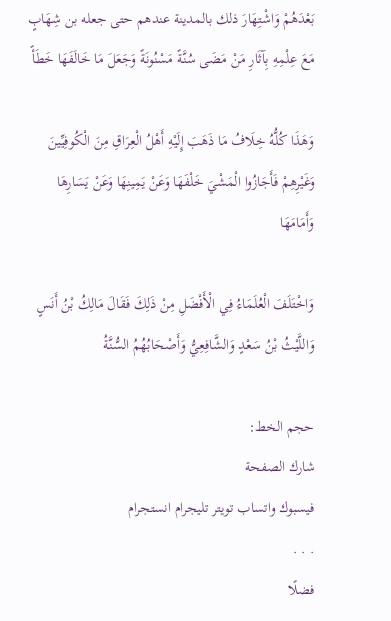بَعْدَهُمْ وَاشْتِهَارَ ذلك بالمدينة عندهم حتى جعله بن شِهَابٍ مَعَ عِلْمِهِ بِآثَارِ مَنْ مَضَى سُنَّةً مَسْنُونَةً وَجَعَلَ مَا خَالَفَهَا خَطَأً

وَهَذَا كُلُّهُ خِلَافُ مَا ذَهَبَ إِلَيْهِ أَهْلُ الْعِرَاقِ مِنَ الْكُوفِيِّينَ وَغَيْرِهِمْ فَأَجَازُوا الْمَشْيَ خَلْفَهَا وَعَنْ يَمِينِهَا وَعَنْ يَسَارِهَا وَأَمَامَهَا

وَاخْتَلَفَ الْعُلَمَاءُ فِي الْأَفْضَلِ مِنْ ذَلِكَ فَقَالَ مَالِكُ بْنُ أَنَسٍ وَاللَّيْثُ بْنُ سَعْدٍ وَالشَّافِعِيُّ وَأَصْحَابُهُمُ السُّنَّةُ

حجم الخط:
شارك الصفحة
فيسبوك واتساب تويتر تليجرام انستجرام
. . .
فضلًا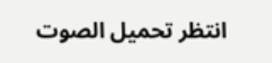انتظر تحميل الصوت